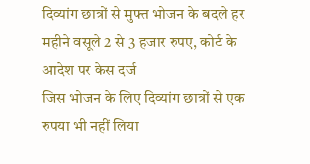दिव्यांग छात्रों से मुफ्त भोजन के बदले हर महीने वसूले 2 से 3 हजार रुपए, कोर्ट के आदेश पर केस दर्ज
जिस भोजन के लिए दिव्यांग छात्रों से एक रुपया भी नहीं लिया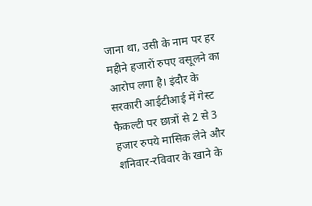जाना था, उसी के नाम पर हर महीने हजारों रुपए वसूलने का आरोप लगा है। इंदौर के सरकारी आईटीआई में गेस्ट फैकल्टी पर छात्रों से 2 से 3 हजार रुपये मासिक लेने और शनिवार-रविवार के खाने के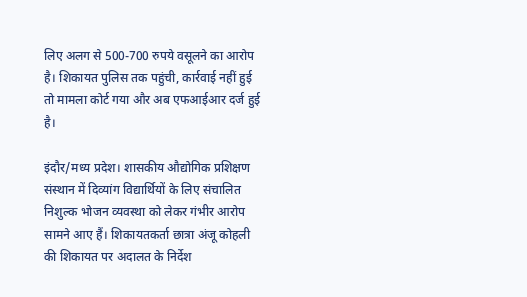लिए अलग से 500-700 रुपये वसूलने का आरोप है। शिकायत पुलिस तक पहुंची, कार्रवाई नहीं हुई तो मामला कोर्ट गया और अब एफआईआर दर्ज हुई है।

इंदौर/मध्य प्रदेश। शासकीय औद्योगिक प्रशिक्षण संस्थान में दिव्यांग विद्यार्थियों के लिए संचालित निशुल्क भोजन व्यवस्था को लेकर गंभीर आरोप सामने आए हैं। शिकायतकर्ता छात्रा अंजू कोहली की शिकायत पर अदालत के निर्देश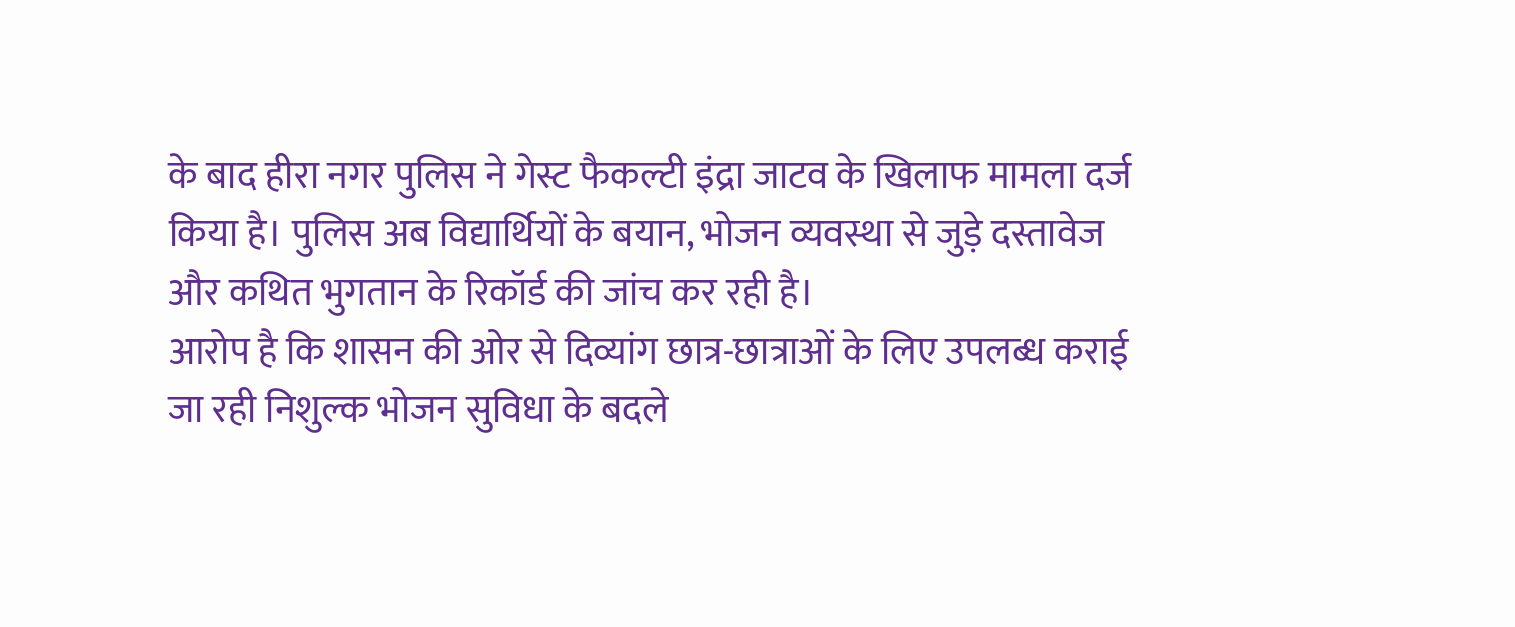के बाद हीरा नगर पुलिस ने गेस्ट फैकल्टी इंद्रा जाटव के खिलाफ मामला दर्ज किया है। पुलिस अब विद्यार्थियों के बयान, भोजन व्यवस्था से जुड़े दस्तावेज और कथित भुगतान के रिकॉर्ड की जांच कर रही है।
आरोप है कि शासन की ओर से दिव्यांग छात्र-छात्राओं के लिए उपलब्ध कराई जा रही निशुल्क भोजन सुविधा के बदले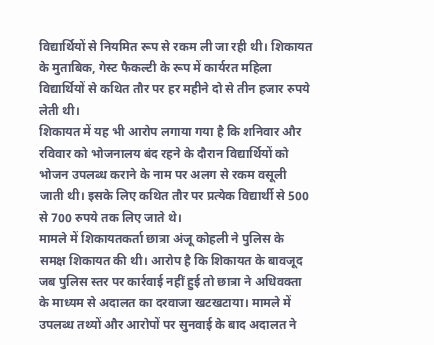विद्यार्थियों से नियमित रूप से रकम ली जा रही थी। शिकायत के मुताबिक, गेस्ट फैकल्टी के रूप में कार्यरत महिला विद्यार्थियों से कथित तौर पर हर महीने दो से तीन हजार रुपये लेती थी।
शिकायत में यह भी आरोप लगाया गया है कि शनिवार और रविवार को भोजनालय बंद रहने के दौरान विद्यार्थियों को भोजन उपलब्ध कराने के नाम पर अलग से रकम वसूली जाती थी। इसके लिए कथित तौर पर प्रत्येक विद्यार्थी से 500 से 700 रुपये तक लिए जाते थे।
मामले में शिकायतकर्ता छात्रा अंजू कोहली ने पुलिस के समक्ष शिकायत की थी। आरोप है कि शिकायत के बावजूद जब पुलिस स्तर पर कार्रवाई नहीं हुई तो छात्रा ने अधिवक्ता के माध्यम से अदालत का दरवाजा खटखटाया। मामले में उपलब्ध तथ्यों और आरोपों पर सुनवाई के बाद अदालत ने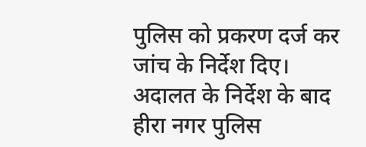पुलिस को प्रकरण दर्ज कर जांच के निर्देश दिए।
अदालत के निर्देश के बाद हीरा नगर पुलिस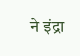ने इंद्रा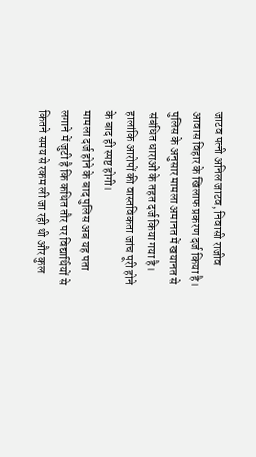जाटव पत्नी अनिल जाटव, निवासी राजीव आवास विहार के खिलाफ प्रकरण दर्ज किया है। पुलिस के अनुसार मामला अमानत में खयानत से संबंधित धाराओं के तहत दर्ज किया गया है। हालांकि आरोपों की वास्तविकता जांच पूरी होने के बाद ही स्पष्ट होगी।
मामला दर्ज होने के बाद पुलिस अब यह पता लगाने में जुटी है कि कथित तौर पर विद्यार्थियों से कितने समय से रकम ली जा रही थी और कुल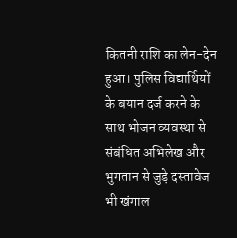कितनी राशि का लेन-देन हुआ। पुलिस विद्यार्थियों के बयान दर्ज करने के साथ भोजन व्यवस्था से संबंधित अभिलेख और भुगतान से जुड़े दस्तावेज भी खंगाल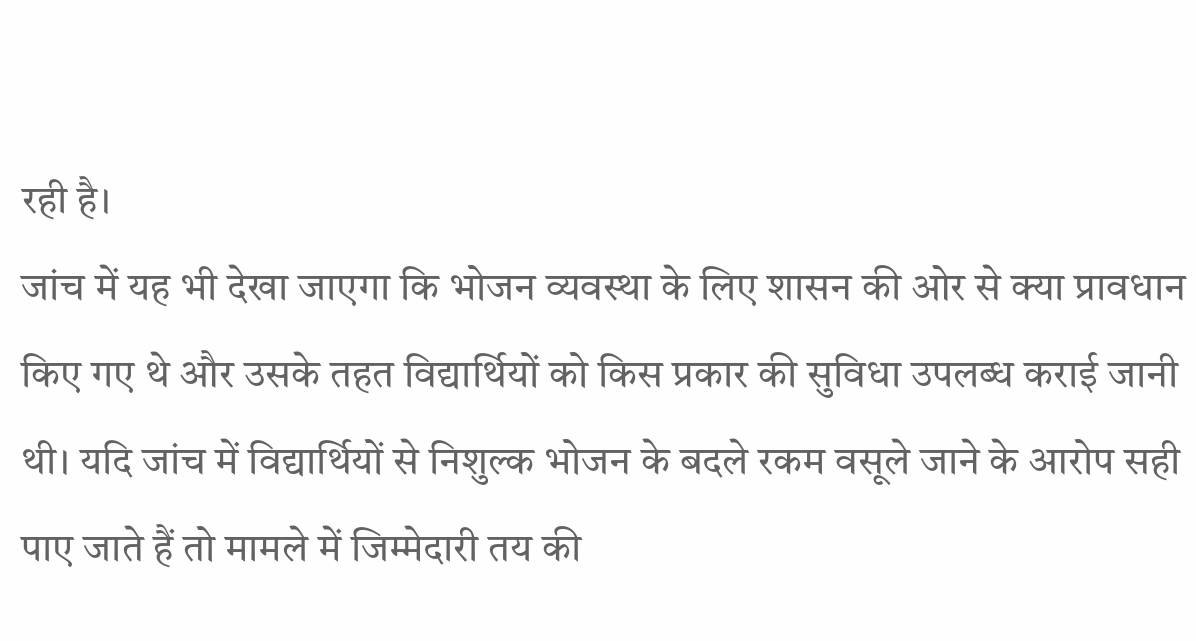रही है।
जांच में यह भी देखा जाएगा कि भोजन व्यवस्था के लिए शासन की ओर से क्या प्रावधान किए गए थे और उसके तहत विद्यार्थियों को किस प्रकार की सुविधा उपलब्ध कराई जानी थी। यदि जांच में विद्यार्थियों से निशुल्क भोजन के बदले रकम वसूले जाने के आरोप सही पाए जाते हैं तो मामले में जिम्मेदारी तय की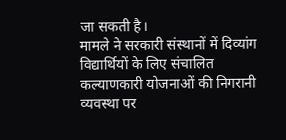जा सकती है।
मामले ने सरकारी संस्थानों में दिव्यांग विद्यार्थियों के लिए संचालित कल्याणकारी योजनाओं की निगरानी व्यवस्था पर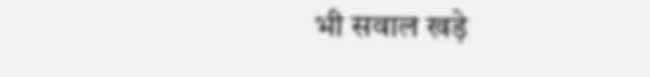भी सवाल खड़े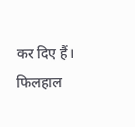कर दिए हैं। फिलहाल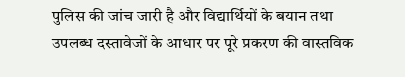पुलिस की जांच जारी है और विद्यार्थियों के बयान तथा उपलब्ध दस्तावेजों के आधार पर पूरे प्रकरण की वास्तविक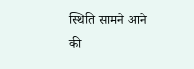स्थिति सामने आने की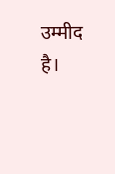उम्मीद है।